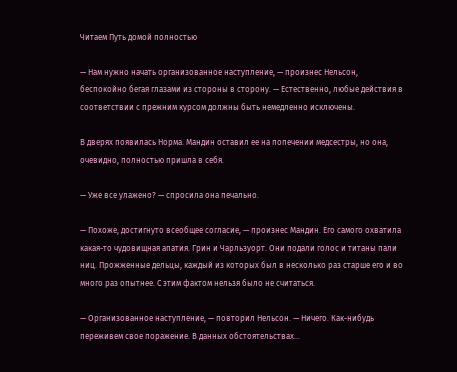Читаем Путь домой полностью

— Нам нужно начать организованное наступление, — произнес Нельсон, беспокойно бегая глазами из стороны в сторону. — Естественно, любые действия в соответствии с прежним курсом должны быть немедленно исключены.

В дверях появилась Норма. Мандин оставил ее на попечении медсестры, но она, очевидно, полностью пришла в себя.

— Уже все улажено? — спросила она печально.

— Похоже, достигнуто всеобщее согласие, — произнес Мандин. Его самого охватила какая-то чудовищная апатия. Грин и Чарльзуорт. Они подали голос и титаны пали ниц. Прожженные дельцы, каждый из которых был в несколько раз старше его и во много раз опытнее. С этим фактом нельзя было не считаться.

— Организованное наступление, — повторил Нельсон. — Ничего. Как-нибудь переживем свое поражение. В данных обстоятельствах…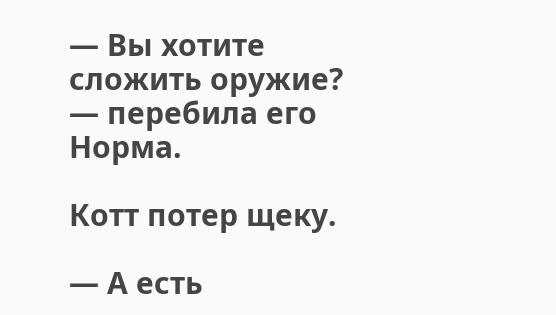— Вы хотите сложить оружие? — перебила его Норма.

Котт потер щеку.

— А есть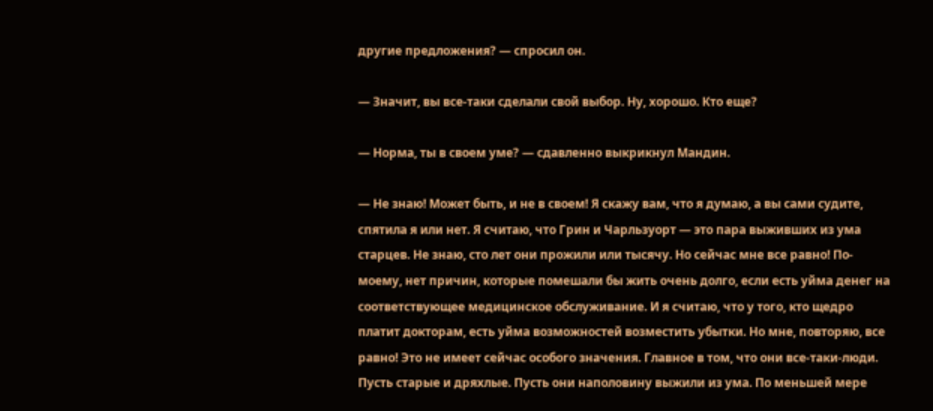другие предложения? — спросил он.

— Значит, вы все-таки сделали свой выбор. Ну, хорошо. Кто еще?

— Норма, ты в своем уме? — сдавленно выкрикнул Мандин.

— Не знаю! Может быть, и не в своем! Я скажу вам, что я думаю, а вы сами судите, спятила я или нет. Я считаю, что Грин и Чарльзуорт — это пара выживших из ума старцев. Не знаю, сто лет они прожили или тысячу. Но сейчас мне все равно! По-моему, нет причин, которые помешали бы жить очень долго, если есть уйма денег на соответствующее медицинское обслуживание. И я считаю, что у того, кто щедро платит докторам, есть уйма возможностей возместить убытки. Но мне, повторяю, все равно! Это не имеет сейчас особого значения. Главное в том, что они все-таки-люди. Пусть старые и дряхлые. Пусть они наполовину выжили из ума. По меньшей мере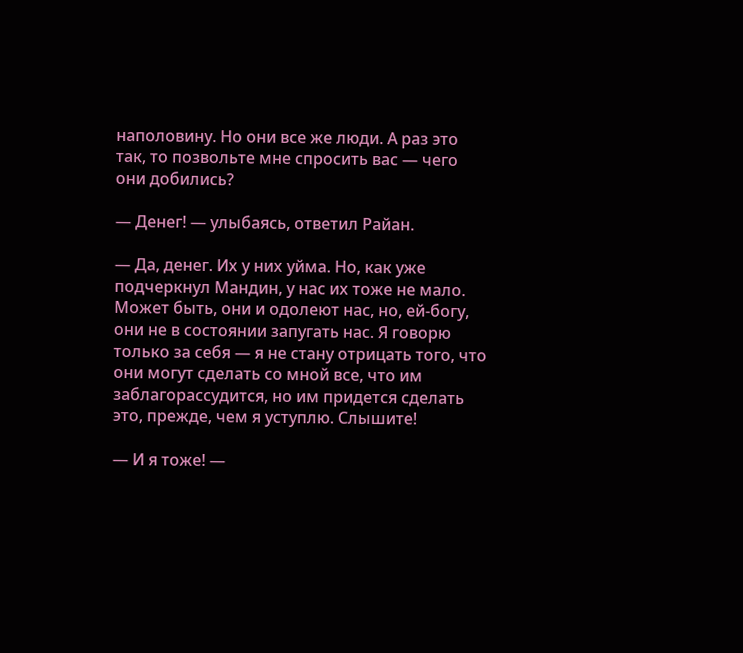наполовину. Но они все же люди. А раз это так, то позвольте мне спросить вас — чего они добились?

— Денег! — улыбаясь, ответил Райан.

— Да, денег. Их у них уйма. Но, как уже подчеркнул Мандин, у нас их тоже не мало. Может быть, они и одолеют нас, но, ей-богу, они не в состоянии запугать нас. Я говорю только за себя — я не стану отрицать того, что они могут сделать со мной все, что им заблагорассудится, но им придется сделать это, прежде, чем я уступлю. Слышите!

— И я тоже! —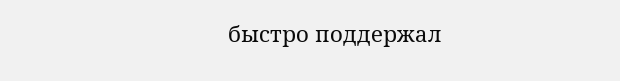быстро поддержал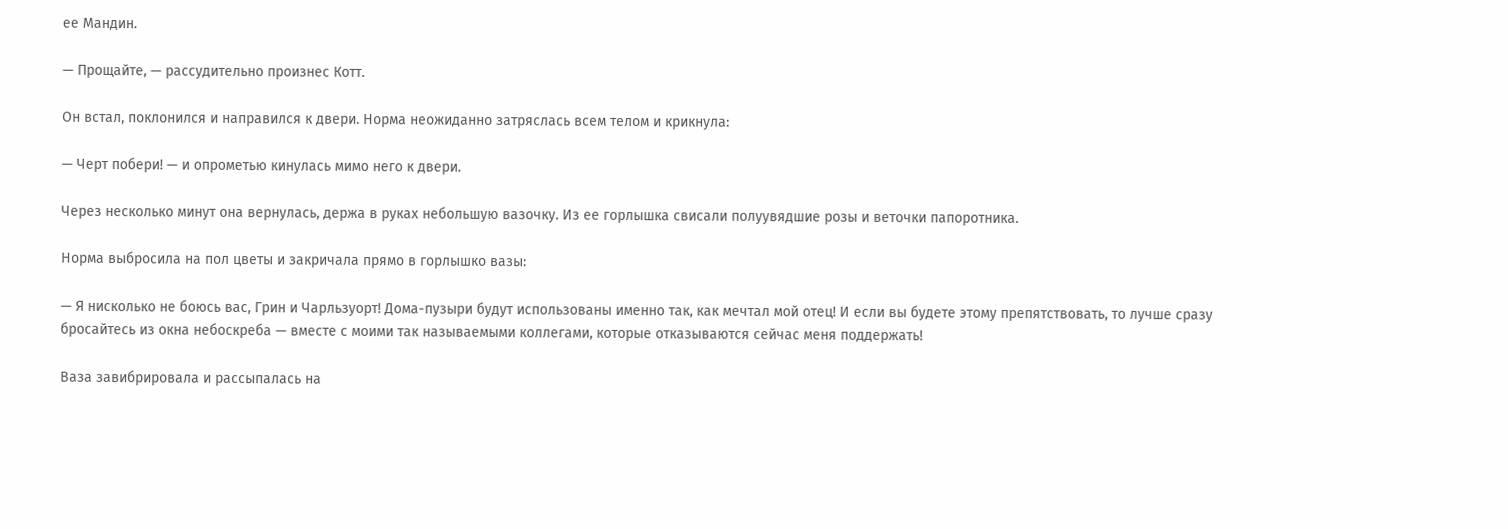ее Мандин.

— Прощайте, — рассудительно произнес Котт.

Он встал, поклонился и направился к двери. Норма неожиданно затряслась всем телом и крикнула:

— Черт побери! — и опрометью кинулась мимо него к двери.

Через несколько минут она вернулась, держа в руках небольшую вазочку. Из ее горлышка свисали полуувядшие розы и веточки папоротника.

Норма выбросила на пол цветы и закричала прямо в горлышко вазы:

— Я нисколько не боюсь вас, Грин и Чарльзуорт! Дома-пузыри будут использованы именно так, как мечтал мой отец! И если вы будете этому препятствовать, то лучше сразу бросайтесь из окна небоскреба — вместе с моими так называемыми коллегами, которые отказываются сейчас меня поддержать!

Ваза завибрировала и рассыпалась на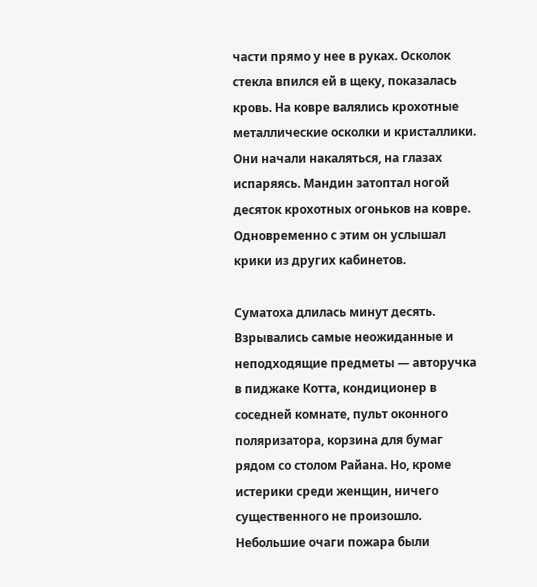части прямо у нее в руках. Осколок стекла впился ей в щеку, показалась кровь. На ковре валялись крохотные металлические осколки и кристаллики. Они начали накаляться, на глазах испаряясь. Мандин затоптал ногой десяток крохотных огоньков на ковре. Одновременно с этим он услышал крики из других кабинетов.

Суматоха длилась минут десять. Взрывались самые неожиданные и неподходящие предметы — авторучка в пиджаке Котта, кондиционер в соседней комнате, пульт оконного поляризатора, корзина для бумаг рядом со столом Райана. Но, кроме истерики среди женщин, ничего существенного не произошло. Небольшие очаги пожара были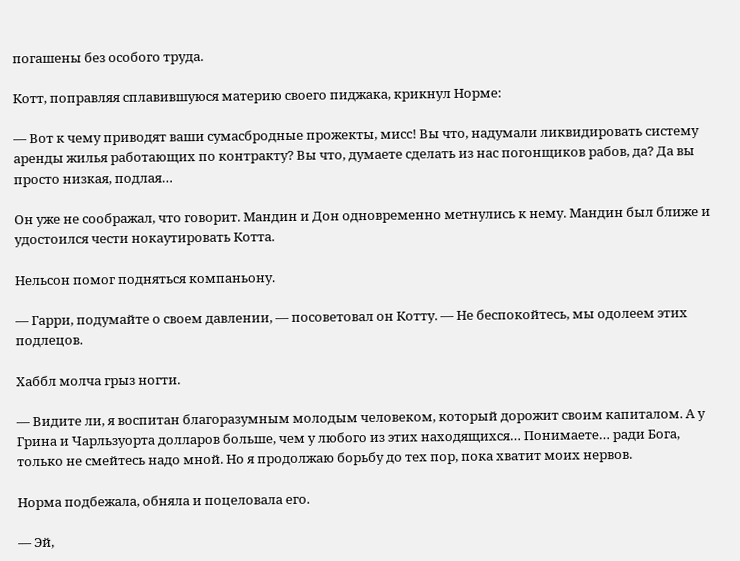погашены без особого труда.

Котт, поправляя сплавившуюся материю своего пиджака, крикнул Норме:

— Вот к чему приводят ваши сумасбродные прожекты, мисс! Вы что, надумали ликвидировать систему аренды жилья работающих по контракту? Вы что, думаете сделать из нас погонщиков рабов, да? Да вы просто низкая, подлая…

Он уже не соображал, что говорит. Мандин и Дон одновременно метнулись к нему. Мандин был ближе и удостоился чести нокаутировать Котта.

Нельсон помог подняться компаньону.

— Гарри, подумайте о своем давлении, — посоветовал он Котту. — Не беспокойтесь, мы одолеем этих подлецов.

Хаббл молча грыз ногти.

— Видите ли, я воспитан благоразумным молодым человеком, который дорожит своим капиталом. А у Грина и Чарльзуорта долларов больше, чем у любого из этих находящихся… Понимаете… ради Бога, только не смейтесь надо мной. Но я продолжаю борьбу до тех пор, пока хватит моих нервов.

Норма подбежала, обняла и поцеловала его.

— Эй,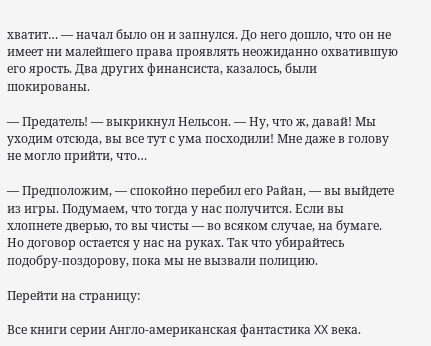хватит… — начал было он и запнулся. До него дошло, что он не имеет ни малейшего права проявлять неожиданно охватившую его ярость. Два других финансиста, казалось, были шокированы.

— Предатель! — выкрикнул Нельсон. — Ну, что ж, давай! Мы уходим отсюда, вы все тут с ума посходили! Мне даже в голову не могло прийти, что…

— Предположим, — спокойно перебил его Райан, — вы выйдете из игры. Подумаем, что тогда у нас получится. Если вы хлопнете дверью, то вы чисты — во всяком случае, на бумаге. Но договор остается у нас на руках. Так что убирайтесь подобру-поздорову, пока мы не вызвали полицию.

Перейти на страницу:

Все книги серии Англо-американская фантастика XX века.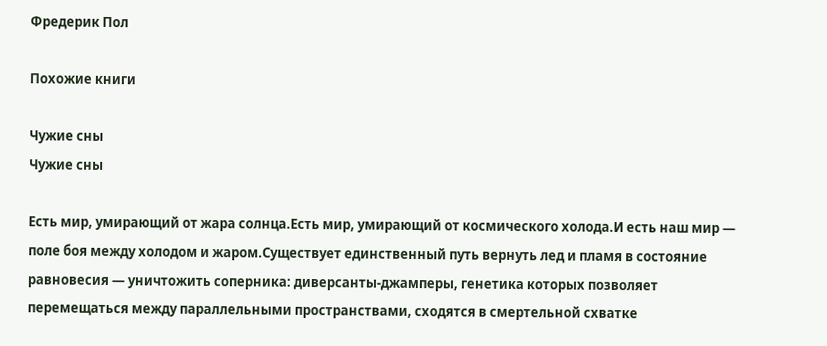Фредерик Пол

Похожие книги

Чужие сны
Чужие сны

Есть мир, умирающий от жара солнца.Есть мир, умирающий от космического холода.И есть наш мир — поле боя между холодом и жаром.Существует единственный путь вернуть лед и пламя в состояние равновесия — уничтожить соперника: диверсанты-джамперы, генетика которых позволяет перемещаться между параллельными пространствами, сходятся в смертельной схватке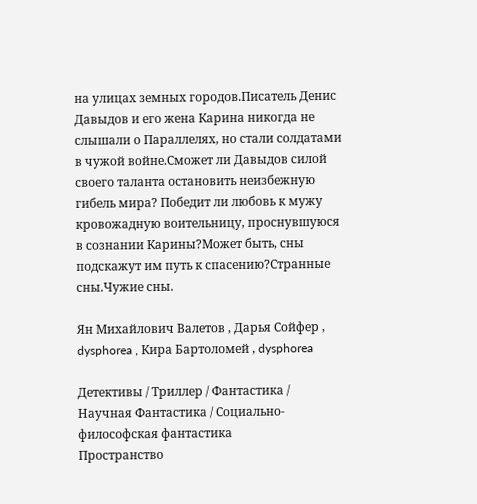на улицах земных городов.Писатель Денис Давыдов и его жена Карина никогда не слышали о Параллелях, но стали солдатами в чужой войне.Сможет ли Давыдов силой своего таланта остановить неизбежную гибель мира? Победит ли любовь к мужу кровожадную воительницу, проснувшуюся в сознании Карины?Может быть, сны подскажут им путь к спасению?Странные сны.Чужие сны.

Ян Михайлович Валетов , Дарья Сойфер , dysphorea , Кира Бартоломей , dysphorea

Детективы / Триллер / Фантастика / Научная Фантастика / Социально-философская фантастика
Пространство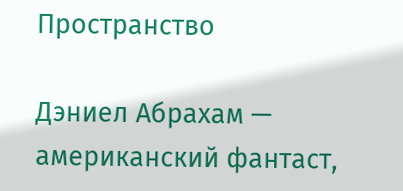Пространство

Дэниел Абрахам — американский фантаст,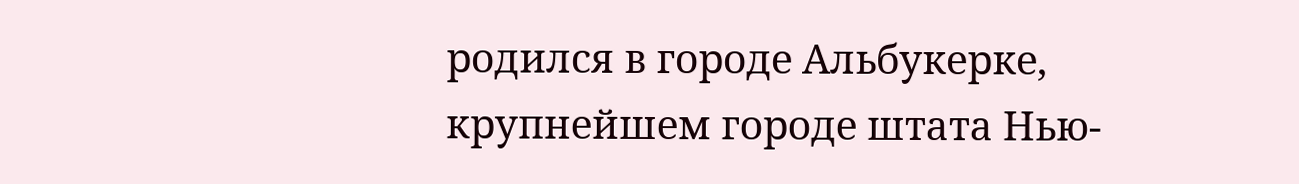родился в городе Альбукерке, крупнейшем городе штата Нью-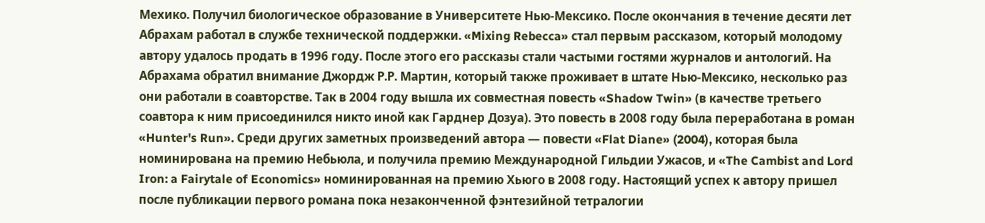Мехико. Получил биологическое образование в Университете Нью-Мексико. После окончания в течение десяти лет Абрахам работал в службе технической поддержки. «Mixing Rebecca» стал первым рассказом, который молодому автору удалось продать в 1996 году. После этого его рассказы стали частыми гостями журналов и антологий. На Абрахама обратил внимание Джордж Р.Р. Мартин, который также проживает в штате Нью-Мексико, несколько раз они работали в соавторстве. Так в 2004 году вышла их совместная повесть «Shadow Twin» (в качестве третьего соавтора к ним присоединился никто иной как Гарднер Дозуа). Это повесть в 2008 году была переработана в роман «Hunter's Run». Среди других заметных произведений автора — повести «Flat Diane» (2004), которая была номинирована на премию Небьюла, и получила премию Международной Гильдии Ужасов, и «The Cambist and Lord Iron: a Fairytale of Economics» номинированная на премию Хьюго в 2008 году. Настоящий успех к автору пришел после публикации первого романа пока незаконченной фэнтезийной тетралогии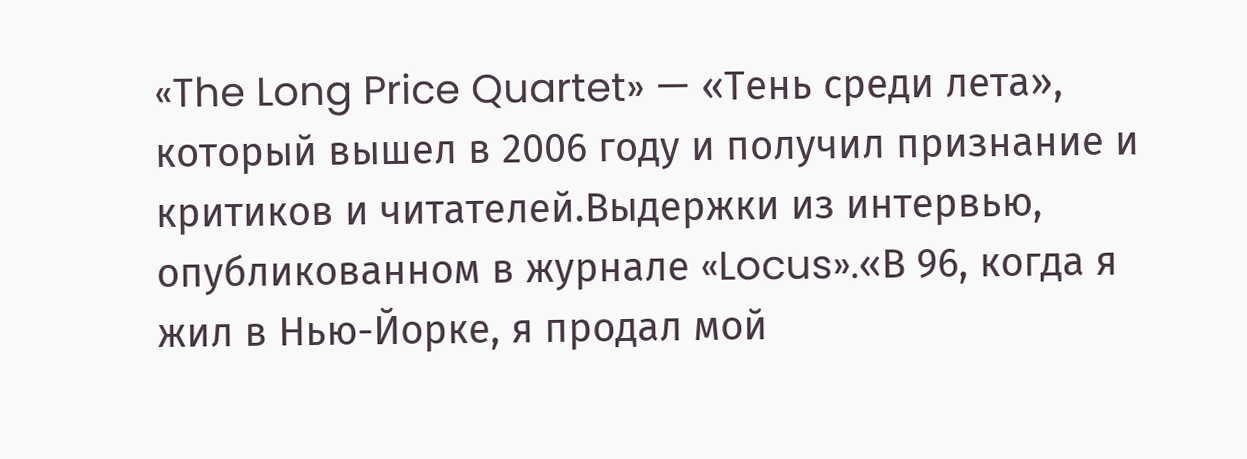«The Long Price Quartet» — «Тень среди лета», который вышел в 2006 году и получил признание и критиков и читателей.Выдержки из интервью, опубликованном в журнале «Locus».«В 96, когда я жил в Нью-Йорке, я продал мой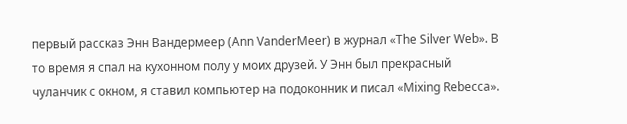первый рассказ Энн Вандермеер (Ann VanderMeer) в журнал «The Silver Web». В то время я спал на кухонном полу у моих друзей. У Энн был прекрасный чуланчик с окном, я ставил компьютер на подоконник и писал «Mixing Rebecca».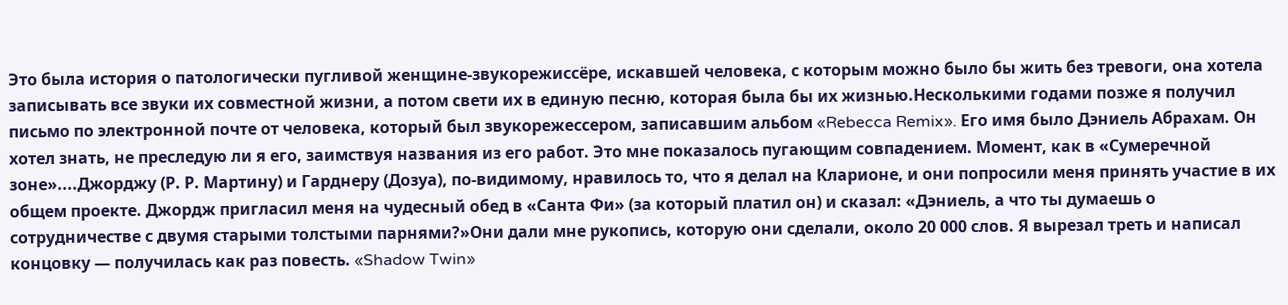Это была история о патологически пугливой женщине-звукорежиссёре, искавшей человека, с которым можно было бы жить без тревоги, она хотела записывать все звуки их совместной жизни, а потом свети их в единую песню, которая была бы их жизнью.Несколькими годами позже я получил письмо по электронной почте от человека, который был звукорежессером, записавшим альбом «Rebecca Remix». Его имя было Дэниель Абрахам. Он хотел знать, не преследую ли я его, заимствуя названия из его работ. Это мне показалось пугающим совпадением. Момент, как в «Сумеречной зоне»....Джорджу (Р. Р. Мартину) и Гарднеру (Дозуа), по-видимому, нравилось то, что я делал на Кларионе, и они попросили меня принять участие в их общем проекте. Джордж пригласил меня на чудесный обед в «Санта Фи» (за который платил он) и сказал: «Дэниель, а что ты думаешь о сотрудничестве с двумя старыми толстыми парнями?»Они дали мне рукопись, которую они сделали, около 20 000 слов. Я вырезал треть и написал концовку — получилась как раз повесть. «Shadow Twin»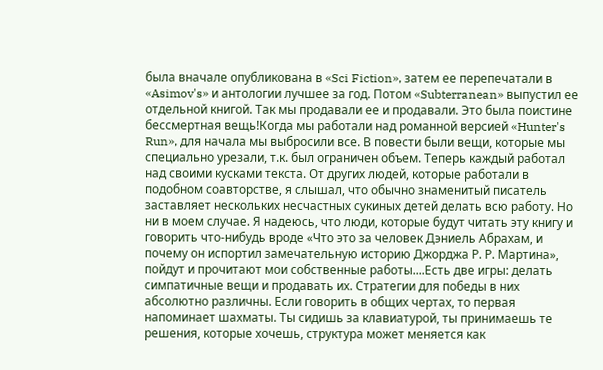была вначале опубликована в «Sci Fiction», затем ее перепечатали в «Asimov's» и антологии лучшее за год. Потом «Subterranean» выпустил ее отдельной книгой. Так мы продавали ее и продавали. Это была поистине бессмертная вещь!Когда мы работали над романной версией «Hunter's Run», для начала мы выбросили все. В повести были вещи, которые мы специально урезали, т.к. был ограничен объем. Теперь каждый работал над своими кусками текста. От других людей, которые работали в подобном соавторстве, я слышал, что обычно знаменитый писатель заставляет нескольких несчастных сукиных детей делать всю работу. Но ни в моем случае. Я надеюсь, что люди, которые будут читать эту книгу и говорить что-нибудь вроде «Что это за человек Дэниель Абрахам, и почему он испортил замечательную историю Джорджа Р. Р. Мартина», пойдут и прочитают мои собственные работы....Есть две игры: делать симпатичные вещи и продавать их. Стратегии для победы в них абсолютно различны. Если говорить в общих чертах, то первая напоминает шахматы. Ты сидишь за клавиатурой, ты принимаешь те решения, которые хочешь, структура может меняется как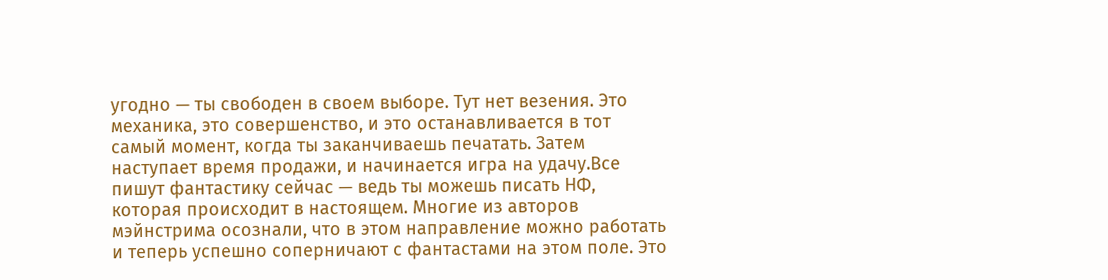угодно — ты свободен в своем выборе. Тут нет везения. Это механика, это совершенство, и это останавливается в тот самый момент, когда ты заканчиваешь печатать. Затем наступает время продажи, и начинается игра на удачу.Все пишут фантастику сейчас — ведь ты можешь писать НФ, которая происходит в настоящем. Многие из авторов мэйнстрима осознали, что в этом направление можно работать и теперь успешно соперничают с фантастами на этом поле. Это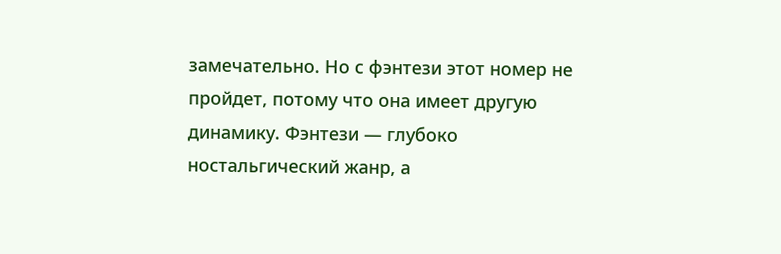замечательно. Но с фэнтези этот номер не пройдет, потому что она имеет другую динамику. Фэнтези — глубоко ностальгический жанр, а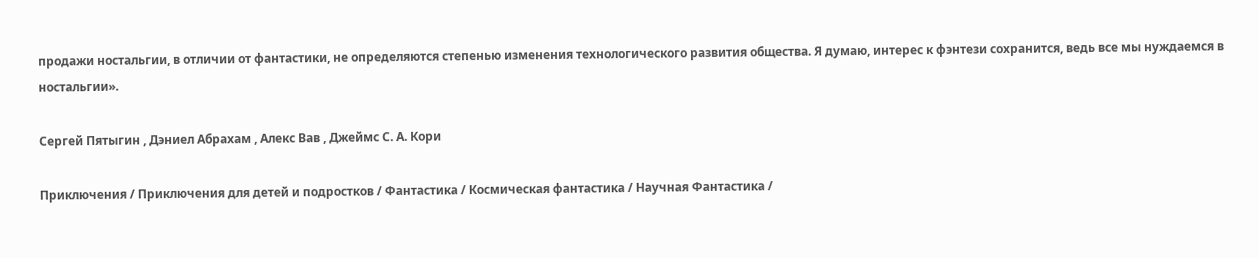продажи ностальгии, в отличии от фантастики, не определяются степенью изменения технологического развития общества. Я думаю, интерес к фэнтези сохранится, ведь все мы нуждаемся в ностальгии».

Сергей Пятыгин , Дэниел Абрахам , Алекс Вав , Джеймс С. А. Кори

Приключения / Приключения для детей и подростков / Фантастика / Космическая фантастика / Научная Фантастика /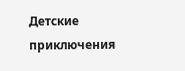Детские приключения